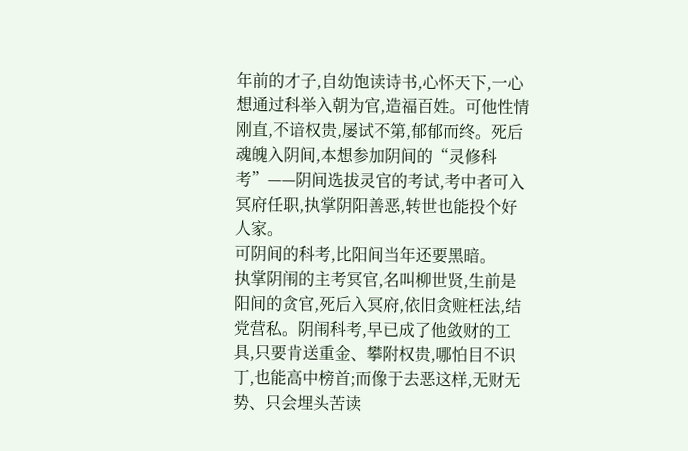年前的才子,自幼饱读诗书,心怀天下,一心想通过科举入朝为官,造福百姓。可他性情刚直,不谙权贵,屡试不第,郁郁而终。死后魂魄入阴间,本想参加阴间的“灵修科考”——阴间选拔灵官的考试,考中者可入冥府任职,执掌阴阳善恶,转世也能投个好人家。
可阴间的科考,比阳间当年还要黑暗。
执掌阴闱的主考冥官,名叫柳世贤,生前是阳间的贪官,死后入冥府,依旧贪赃枉法,结党营私。阴闱科考,早已成了他敛财的工具,只要肯送重金、攀附权贵,哪怕目不识丁,也能高中榜首;而像于去恶这样,无财无势、只会埋头苦读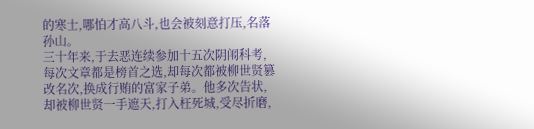的寒士,哪怕才高八斗,也会被刻意打压,名落孙山。
三十年来,于去恶连续参加十五次阴闱科考,每次文章都是榜首之选,却每次都被柳世贤篡改名次,换成行贿的富家子弟。他多次告状,却被柳世贤一手遮天,打入枉死城,受尽折磨,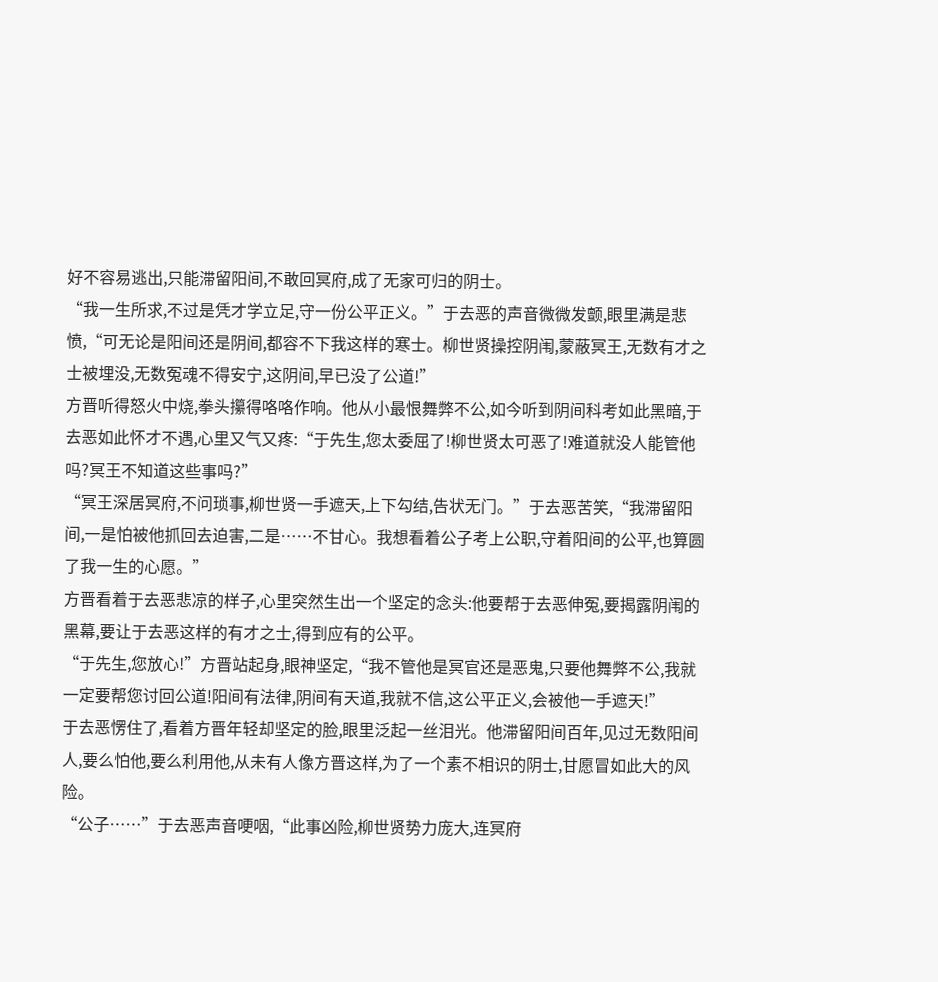好不容易逃出,只能滞留阳间,不敢回冥府,成了无家可归的阴士。
“我一生所求,不过是凭才学立足,守一份公平正义。”于去恶的声音微微发颤,眼里满是悲愤,“可无论是阳间还是阴间,都容不下我这样的寒士。柳世贤操控阴闱,蒙蔽冥王,无数有才之士被埋没,无数冤魂不得安宁,这阴间,早已没了公道!”
方晋听得怒火中烧,拳头攥得咯咯作响。他从小最恨舞弊不公,如今听到阴间科考如此黑暗,于去恶如此怀才不遇,心里又气又疼:“于先生,您太委屈了!柳世贤太可恶了!难道就没人能管他吗?冥王不知道这些事吗?”
“冥王深居冥府,不问琐事,柳世贤一手遮天,上下勾结,告状无门。”于去恶苦笑,“我滞留阳间,一是怕被他抓回去迫害,二是……不甘心。我想看着公子考上公职,守着阳间的公平,也算圆了我一生的心愿。”
方晋看着于去恶悲凉的样子,心里突然生出一个坚定的念头:他要帮于去恶伸冤,要揭露阴闱的黑幕,要让于去恶这样的有才之士,得到应有的公平。
“于先生,您放心!”方晋站起身,眼神坚定,“我不管他是冥官还是恶鬼,只要他舞弊不公,我就一定要帮您讨回公道!阳间有法律,阴间有天道,我就不信,这公平正义,会被他一手遮天!”
于去恶愣住了,看着方晋年轻却坚定的脸,眼里泛起一丝泪光。他滞留阳间百年,见过无数阳间人,要么怕他,要么利用他,从未有人像方晋这样,为了一个素不相识的阴士,甘愿冒如此大的风险。
“公子……”于去恶声音哽咽,“此事凶险,柳世贤势力庞大,连冥府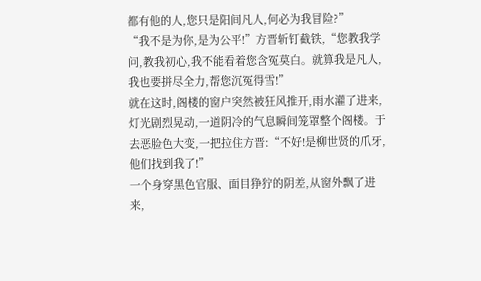都有他的人,您只是阳间凡人,何必为我冒险?”
“我不是为你,是为公平!”方晋斩钉截铁,“您教我学问,教我初心,我不能看着您含冤莫白。就算我是凡人,我也要拼尽全力,帮您沉冤得雪!”
就在这时,阁楼的窗户突然被狂风推开,雨水灌了进来,灯光剧烈晃动,一道阴冷的气息瞬间笼罩整个阁楼。于去恶脸色大变,一把拉住方晋:“不好!是柳世贤的爪牙,他们找到我了!”
一个身穿黑色官服、面目狰狞的阴差,从窗外飘了进来,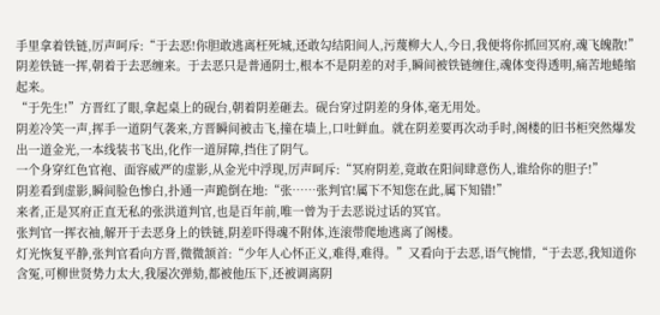手里拿着铁链,厉声呵斥:“于去恶!你胆敢逃离枉死城,还敢勾结阳间人,污蔑柳大人,今日,我便将你抓回冥府,魂飞魄散!”
阴差铁链一挥,朝着于去恶缠来。于去恶只是普通阴士,根本不是阴差的对手,瞬间被铁链缠住,魂体变得透明,痛苦地蜷缩起来。
“于先生!”方晋红了眼,拿起桌上的砚台,朝着阴差砸去。砚台穿过阴差的身体,毫无用处。
阴差冷笑一声,挥手一道阴气袭来,方晋瞬间被击飞,撞在墙上,口吐鲜血。就在阴差要再次动手时,阁楼的旧书柜突然爆发出一道金光,一本线装书飞出,化作一道屏障,挡住了阴气。
一个身穿红色官袍、面容威严的虚影,从金光中浮现,厉声呵斥:“冥府阴差,竟敢在阳间肆意伤人,谁给你的胆子!”
阴差看到虚影,瞬间脸色惨白,扑通一声跪倒在地:“张……张判官!属下不知您在此,属下知错!”
来者,正是冥府正直无私的张洪道判官,也是百年前,唯一曾为于去恶说过话的冥官。
张判官一挥衣袖,解开于去恶身上的铁链,阴差吓得魂不附体,连滚带爬地逃离了阁楼。
灯光恢复平静,张判官看向方晋,微微颔首:“少年人心怀正义,难得,难得。”又看向于去恶,语气惋惜,“于去恶,我知道你含冤,可柳世贤势力太大,我屡次弹劾,都被他压下,还被调离阴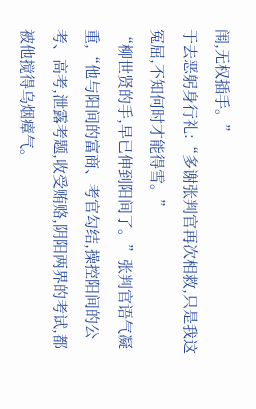闱,无权插手。”
于去恶躬身行礼:“多谢张判官再次相救,只是我这冤屈,不知何时才能得雪。”
“柳世贤的手,早已伸到阳间了。”张判官语气凝重,“他与阳间的富商、考官勾结,操控阳间的公考、高考,泄露考题,收受贿赂,阴阳两界的考试,都被他搅得乌烟瘴气。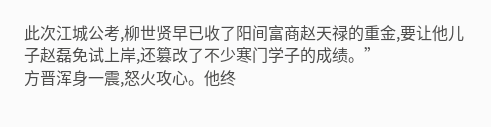此次江城公考,柳世贤早已收了阳间富商赵天禄的重金,要让他儿子赵磊免试上岸,还篡改了不少寒门学子的成绩。”
方晋浑身一震,怒火攻心。他终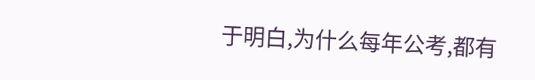于明白,为什么每年公考,都有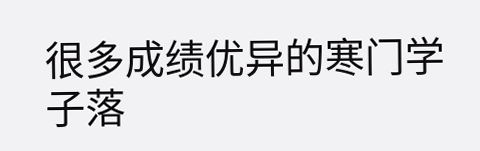很多成绩优异的寒门学子落